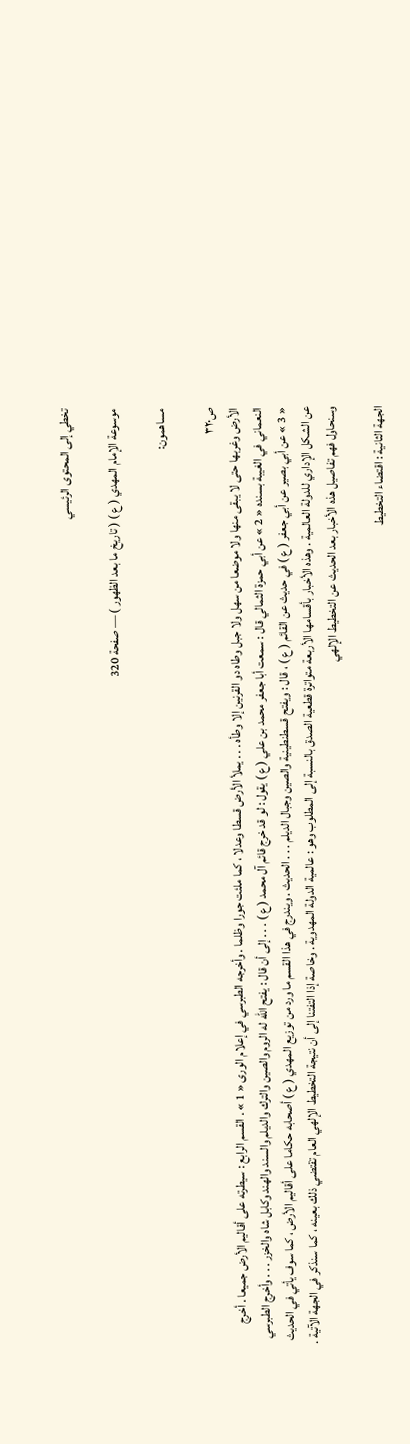تخطي إلى المحتوى الرئيسي

موسوعة الإمام المهدي ( ع ) ( تاريخ ما بعد الظهور ) — صفحة 320

مساهمون:

ص٣٢٠
الأرض وغربها حتى لا يبقى منها ولا موضعا من سهل ولا جبل وطاه دو القرنين إلا وطأه . . . يملأ الأرض قسطا وعدلا ، كما ملئت جورا وظلما . وأخرجه الطبرسي في إعلام الورى « 1 » . القسم الرابع : سيطرته على أقاليم الأرض جميعا . أخرج النعماني في الغيبة بسنده « 2 » عن أبي حمزة الثمالي قال : سمعت أبا جعفر محمد بن علي ( ع ) يقول : لو قد خرج قائم آل محمد ( ع ) . . . إلى أن قال : يفتح اللّه له الروم والصين والترك والديلم والسند والهند وكابل شاه والخزر . . . وأخرج الطبرسي « 3 » عن أبي بصير عن أبي جعفر ( ع ) في حديث عن القائم ( ع ) ، قال : ويفتح قسطنطينية والصين وجبال الديلم . . . الحديث . ويندرج في هذا القسم ما ورد من توزيع المهدي ( ع ) أصحابه حكاما على أقاليم الأرض ، كما سوف يأتي في الحديث عن الشكل الإداري للدولة العالمية . وهذه الأخبار بأقسامها الأربعة متواترة قطعية الصدق بالنسبة إلى المطلوب وهو : عالمية الدولة المهدوية . وخاصة إذا التفتنا إلى أن نتيجة التخطيط الإلهي العام تقتضي ذلك بعينه ، كما سنذكر في الجهة الآتية . وسنحاول فهم تفاصيل هذه الأخبار بعد الحديث عن التخطيط الإلهي

الجهة الثانية : اقتضاء التخطيط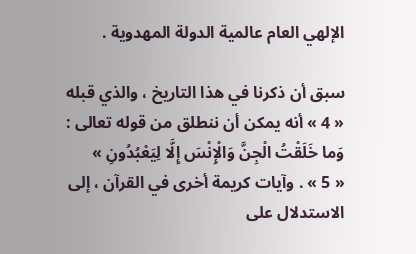الإلهي العام عالمية الدولة المهدوية .

سبق أن ذكرنا في هذا التاريخ ، والذي قبله « 4 » أنه يمكن أن ننطلق من قوله تعالى :
وَما خَلَقْتُ الْجِنَّ وَالْإِنْسَ إِلَّا لِيَعْبُدُونِ »
« 5 » . وآيات كريمة أخرى في القرآن ، إلى الاستدلال على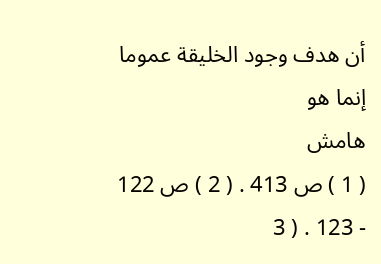أن هدف وجود الخليقة عموما إنما هو
هامش
( 1 ) ص 413 . ( 2 ) ص 122 - 123 . ( 3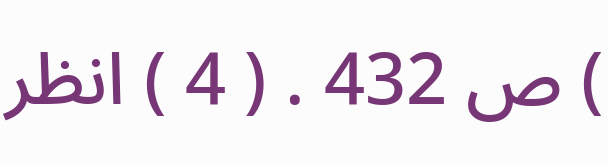) ص 432 . ( 4 ) انظر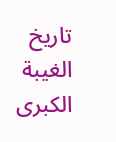تاريخ الغيبة الكبرى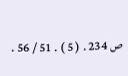ص 234 . ( 5 ) . 51 / 56 .